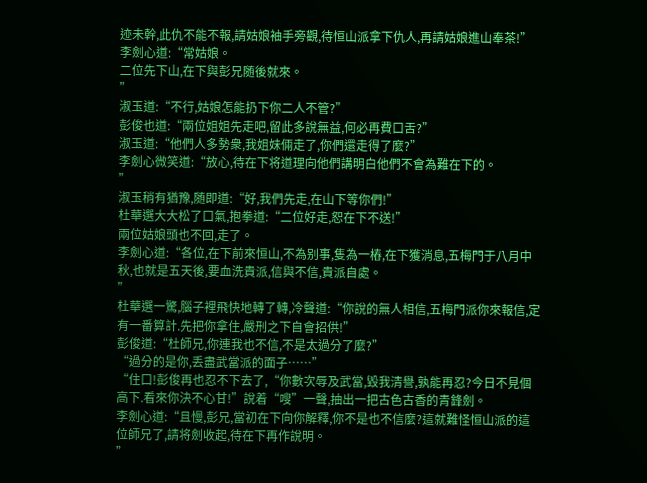迹未幹,此仇不能不報,請姑娘袖手旁觀,待恒山派拿下仇人,再請姑娘進山奉茶!”
李劍心道:“常姑娘。
二位先下山,在下與彭兄随後就來。
”
淑玉道:“不行,姑娘怎能扔下你二人不管?”
彭俊也道:“兩位姐姐先走吧,留此多說無益,何必再費口舌?”
淑玉道:“他們人多勢衆,我姐妹倆走了,你們還走得了麼?”
李劍心微笑道:“放心,待在下将道理向他們講明白他們不會為難在下的。
”
淑玉稍有猶豫,随即道:“好,我們先走,在山下等你們!”
杜華選大大松了口氣,抱拳道:“二位好走,恕在下不送!”
兩位姑娘頭也不回,走了。
李劍心道:“各位,在下前來恒山,不為别事,隻為一樁,在下獲消息,五梅門于八月中秋,也就是五天後,要血洗貴派,信與不信,貴派自處。
”
杜華選一驚,腦子裡飛快地轉了轉,冷聲道:“你說的無人相信,五梅門派你來報信,定有一番算計.先把你拿住,嚴刑之下自會招供!”
彭俊道:“杜師兄,你連我也不信,不是太過分了麼?”
“過分的是你,丢盡武當派的面子……”
“住口!彭俊再也忍不下去了,“你數次辱及武當,毀我清譽,孰能再忍?今日不見個高下.看來你決不心甘!”說着“嗖”一聲,抽出一把古色古香的青鋒劍。
李劍心道:“且慢,彭兄,當初在下向你解釋,你不是也不信麼?這就難怪恒山派的這位師兄了,請将劍收起,待在下再作說明。
”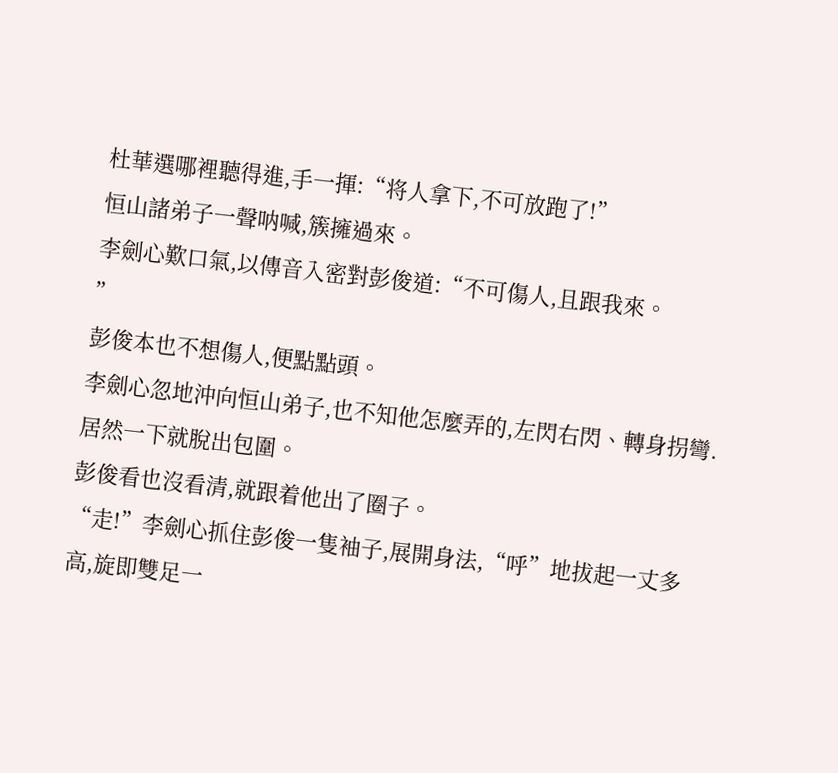杜華選哪裡聽得進,手一揮:“将人拿下,不可放跑了!”
恒山諸弟子一聲呐喊,簇擁過來。
李劍心歎口氣,以傳音入密對彭俊道:“不可傷人,且跟我來。
”
彭俊本也不想傷人,便點點頭。
李劍心忽地沖向恒山弟子,也不知他怎麼弄的,左閃右閃、轉身拐彎.居然一下就脫出包圍。
彭俊看也沒看清,就跟着他出了圈子。
“走!”李劍心抓住彭俊一隻袖子,展開身法,“呼”地拔起一丈多高,旋即雙足一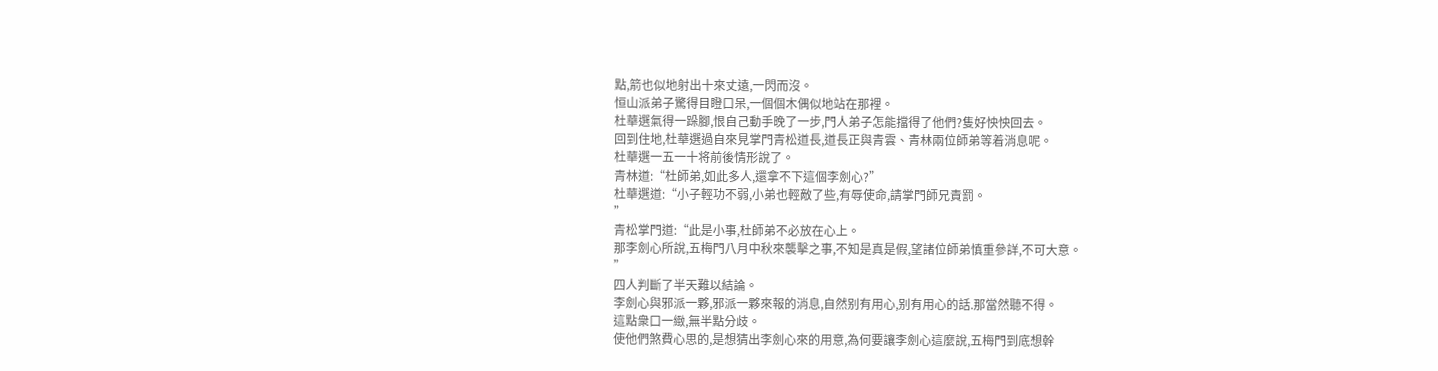點,箭也似地射出十來丈遠,一閃而沒。
恒山派弟子驚得目瞪口呆,一個個木偶似地站在那裡。
杜華選氣得一跺腳,恨自己動手晚了一步,門人弟子怎能擋得了他們?隻好怏怏回去。
回到住地,杜華選過自來見掌門青松道長,道長正與青雲、青林兩位師弟等着消息呢。
杜華選一五一十将前後情形說了。
青林道:“杜師弟,如此多人,還拿不下這個李劍心?”
杜華選道:“小子輕功不弱,小弟也輕敵了些,有辱使命,請掌門師兄責罰。
”
青松掌門道:“此是小事,杜師弟不必放在心上。
那李劍心所說,五梅門八月中秋來襲擊之事,不知是真是假,望諸位師弟慎重參詳,不可大意。
”
四人判斷了半天難以結論。
李劍心與邪派一夥,邪派一夥來報的消息,自然别有用心,别有用心的話.那當然聽不得。
這點衆口一緻,無半點分歧。
使他們煞費心思的,是想猜出李劍心來的用意,為何要讓李劍心這麼說,五梅門到底想幹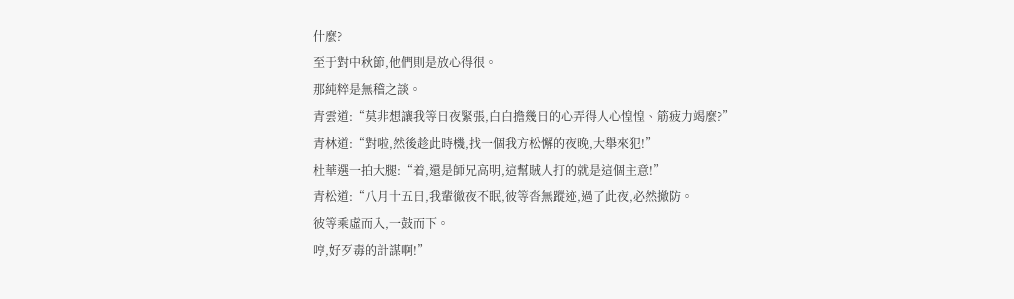什麼?
至于對中秋節,他們則是放心得很。
那純粹是無稽之談。
青雲道:“莫非想讓我等日夜緊張,白白擔幾日的心弄得人心惶惶、筋疲力竭麼?”
青林道:“對啦,然後趁此時機,找一個我方松懈的夜晚,大舉來犯!”
杜華選一拍大腿:“着,還是師兄高明,這幫賊人打的就是這個主意!”
青松道:“八月十五日,我輩徹夜不眠,彼等沓無蹤迹,過了此夜,必然撤防。
彼等乘虛而入,一鼓而下。
哼,好歹毒的計謀啊!”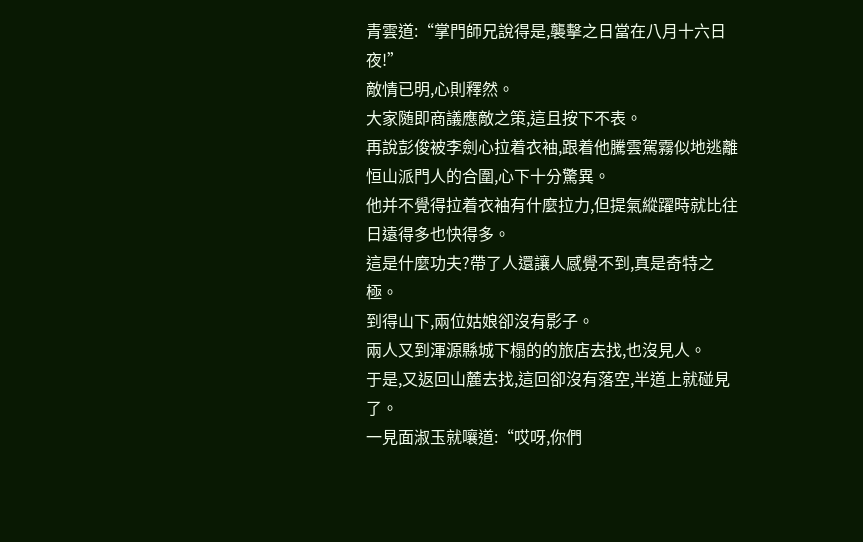青雲道:“掌門師兄說得是,襲擊之日當在八月十六日夜!”
敵情已明,心則釋然。
大家随即商議應敵之策,這且按下不表。
再說彭俊被李劍心拉着衣袖,跟着他騰雲駕霧似地逃離恒山派門人的合圍,心下十分驚異。
他并不覺得拉着衣袖有什麼拉力,但提氣縱躍時就比往日遠得多也快得多。
這是什麼功夫?帶了人還讓人感覺不到,真是奇特之極。
到得山下,兩位姑娘卻沒有影子。
兩人又到渾源縣城下榻的的旅店去找,也沒見人。
于是,又返回山麓去找,這回卻沒有落空,半道上就碰見了。
一見面淑玉就嚷道:“哎呀,你們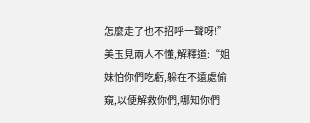怎麼走了也不招呼一聲呀!”
美玉見兩人不懂,解釋道:“姐妹怕你們吃虧,躲在不遠處偷窺,以便解救你們,哪知你們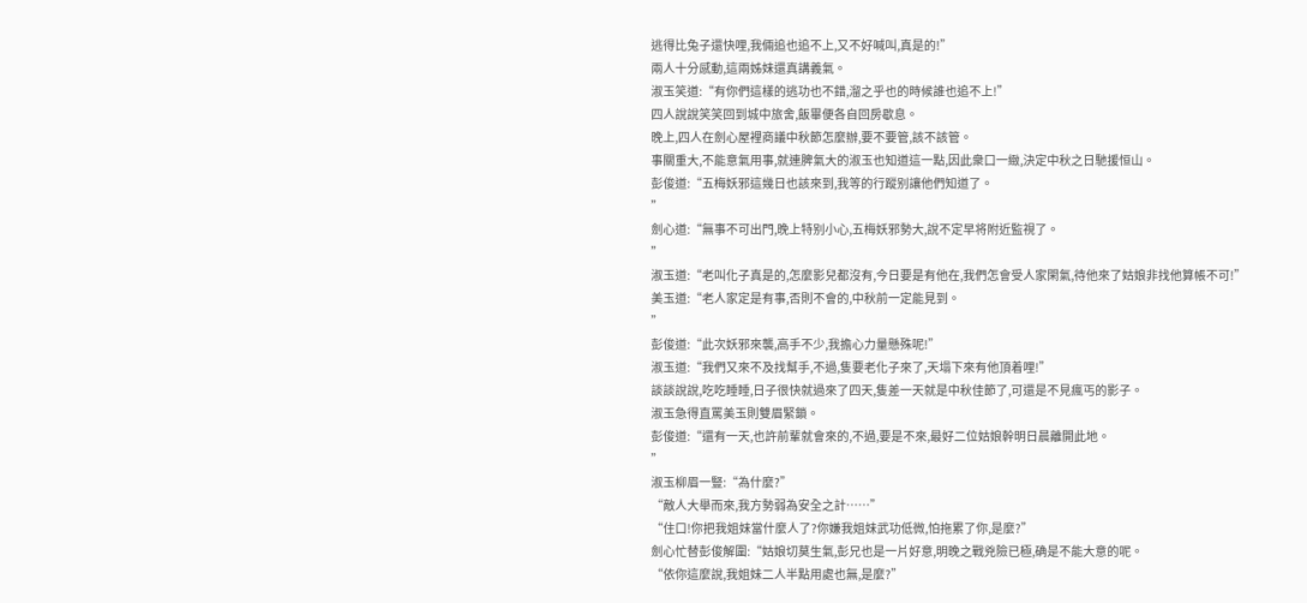逃得比兔子還快哩,我倆追也追不上,又不好喊叫,真是的!”
兩人十分感動,這兩姊妹還真講義氣。
淑玉笑道:“有你們這樣的逃功也不錯,溜之乎也的時候誰也追不上!”
四人說說笑笑回到城中旅舍,飯畢便各自回房歇息。
晚上,四人在劍心屋裡商議中秋節怎麼辦,要不要管,該不該管。
事關重大,不能意氣用事,就連脾氣大的淑玉也知道這一點,因此衆口一緻,決定中秋之日馳援恒山。
彭俊道:“五梅妖邪這幾日也該來到,我等的行蹤别讓他們知道了。
”
劍心道:“無事不可出門,晚上特别小心,五梅妖邪勢大,說不定早将附近監視了。
”
淑玉道:“老叫化子真是的,怎麼影兒都沒有,今日要是有他在,我們怎會受人家閑氣,待他來了姑娘非找他算帳不可!”
美玉道:“老人家定是有事,否則不會的,中秋前一定能見到。
”
彭俊道:“此次妖邪來襲,高手不少,我擔心力量懸殊呢!”
淑玉道:“我們又來不及找幫手,不過,隻要老化子來了,天塌下來有他頂着哩!”
談談說說,吃吃睡睡,日子很快就過來了四天,隻差一天就是中秋佳節了,可還是不見瘋丐的影子。
淑玉急得直罵美玉則雙眉緊鎖。
彭俊道:“還有一天,也許前輩就會來的,不過,要是不來,最好二位姑娘幹明日晨離開此地。
”
淑玉柳眉一豎:“為什麼?”
“敵人大舉而來,我方勢弱為安全之計……”
“住口!你把我姐妹當什麼人了?你嫌我姐妹武功低微,怕拖累了你,是麼?”
劍心忙替彭俊解圍:“姑娘切莫生氣,彭兄也是一片好意,明晚之戰兇險已極,确是不能大意的呢。
“依你這麼說,我姐妹二人半點用處也無,是麼?”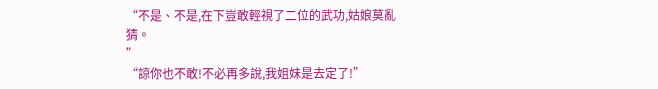“不是、不是,在下豈敢輕視了二位的武功,姑娘莫亂猜。
”
“諒你也不敢!不必再多說,我姐妹是去定了!”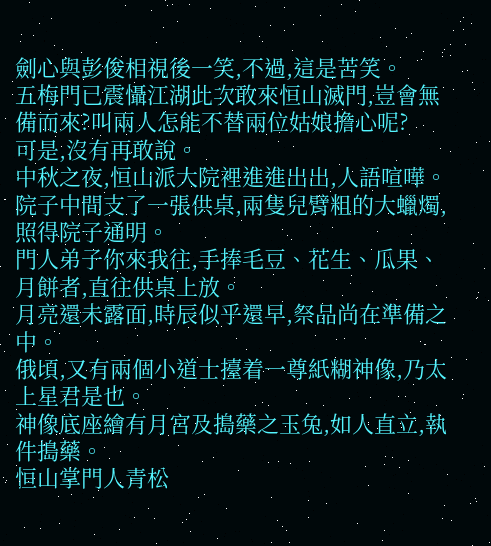劍心與彭俊相視後一笑,不過,這是苦笑。
五梅門已震懾江湖此次敢來恒山滅門,豈會無備而來?叫兩人怎能不替兩位姑娘擔心呢?
可是,沒有再敢說。
中秋之夜,恒山派大院裡進進出出,人語喧嘩。
院子中間支了一張供桌,兩隻兒臂粗的大蠟燭,照得院子通明。
門人弟子你來我往,手捧毛豆、花生、瓜果、月餅者,直往供桌上放。
月亮還未露面,時辰似乎還早,祭品尚在準備之中。
俄頃,又有兩個小道士擡着一尊紙糊神像,乃太上星君是也。
神像底座繪有月宮及搗藥之玉兔,如人直立,執件搗藥。
恒山掌門人青松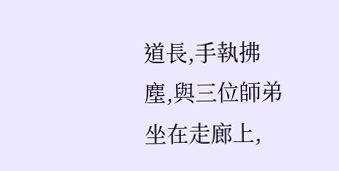道長,手執拂塵,與三位師弟坐在走廊上,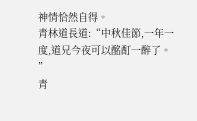神情恰然自得。
青林道長道:“中秋佳節,一年一度,道兄今夜可以酩酊一醉了。
”
青